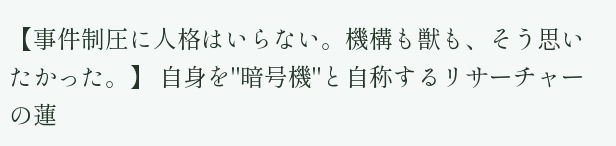【事件制圧に人格はいらない。機構も獣も、そう思いたかった。】 自身を"暗号機"と自称するリサーチャーの蓮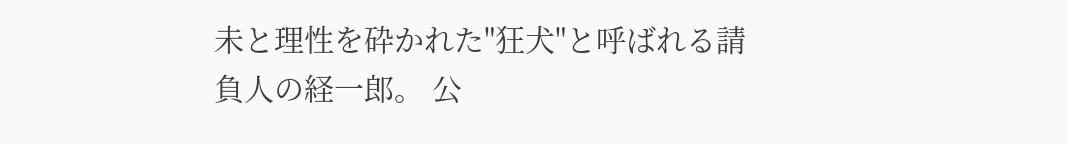未と理性を砕かれた"狂犬"と呼ばれる請負人の経一郎。 公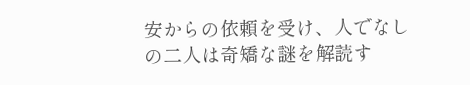安からの依頼を受け、人でなしの二人は奇矯な謎を解読す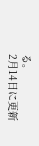る。
2月14日に更新